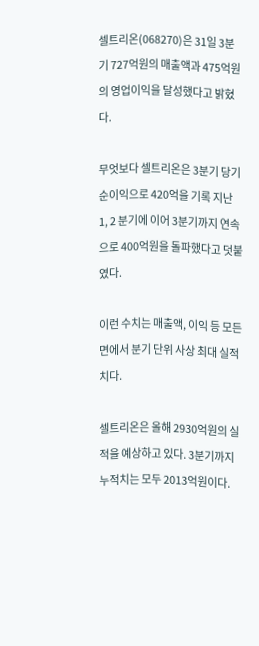셀트리온(068270)은 31일 3분기 727억원의 매출액과 475억원의 영업이익을 달성했다고 밝혔다.

무엇보다 셀트리온은 3분기 당기순이익으로 420억을 기록 지난 1, 2 분기에 이어 3분기까지 연속으로 400억원을 돌파했다고 덧붙였다.

이런 수치는 매출액, 이익 등 모든 면에서 분기 단위 사상 최대 실적치다.

셀트리온은 올해 2930억원의 실적을 예상하고 있다. 3분기까지 누적치는 모두 2013억원이다.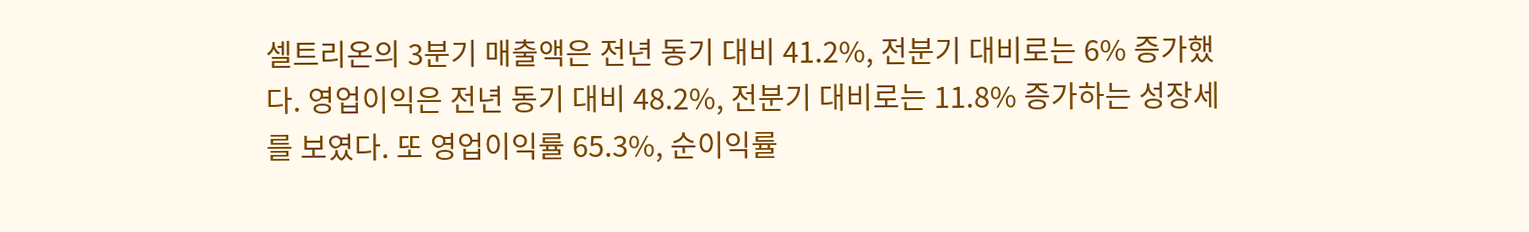셀트리온의 3분기 매출액은 전년 동기 대비 41.2%, 전분기 대비로는 6% 증가했다. 영업이익은 전년 동기 대비 48.2%, 전분기 대비로는 11.8% 증가하는 성장세를 보였다. 또 영업이익률 65.3%, 순이익률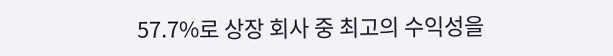57.7%로 상장 회사 중 최고의 수익성을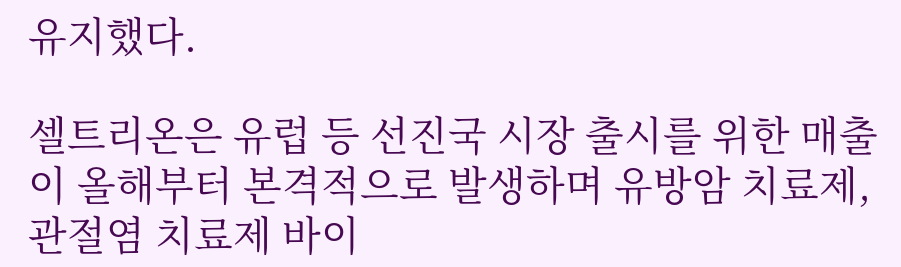유지했다.

셀트리온은 유럽 등 선진국 시장 출시를 위한 매출이 올해부터 본격적으로 발생하며 유방암 치료제, 관절염 치료제 바이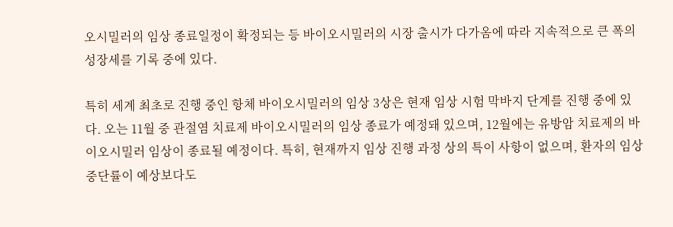오시밀러의 임상 종료일정이 확정되는 등 바이오시밀러의 시장 출시가 다가옴에 따라 지속적으로 큰 폭의 성장세를 기록 중에 있다.

특히 세계 최초로 진행 중인 항체 바이오시밀러의 임상 3상은 현재 임상 시험 막바지 단계를 진행 중에 있다. 오는 11월 중 관절염 치료제 바이오시밀러의 임상 종료가 예정돼 있으며, 12월에는 유방암 치료제의 바이오시밀러 임상이 종료될 예정이다. 특히, 현재까지 임상 진행 과정 상의 특이 사항이 없으며, 환자의 임상 중단률이 예상보다도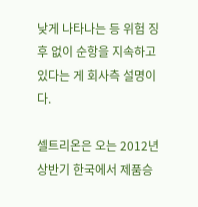낮게 나타나는 등 위험 징후 없이 순항을 지속하고 있다는 게 회사측 설명이다.

셀트리온은 오는 2012년 상반기 한국에서 제품승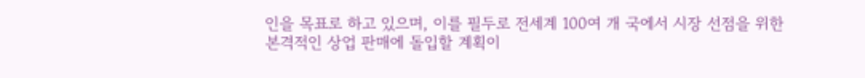인을 목표로 하고 있으며, 이를 필두로 전세계 100여 개 국에서 시장 선점을 위한 본격적인 상업 판매에 돌입할 계획이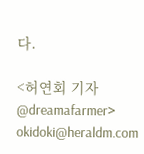다.

<허연회 기자 @dreamafarmer> okidoki@heraldm.com